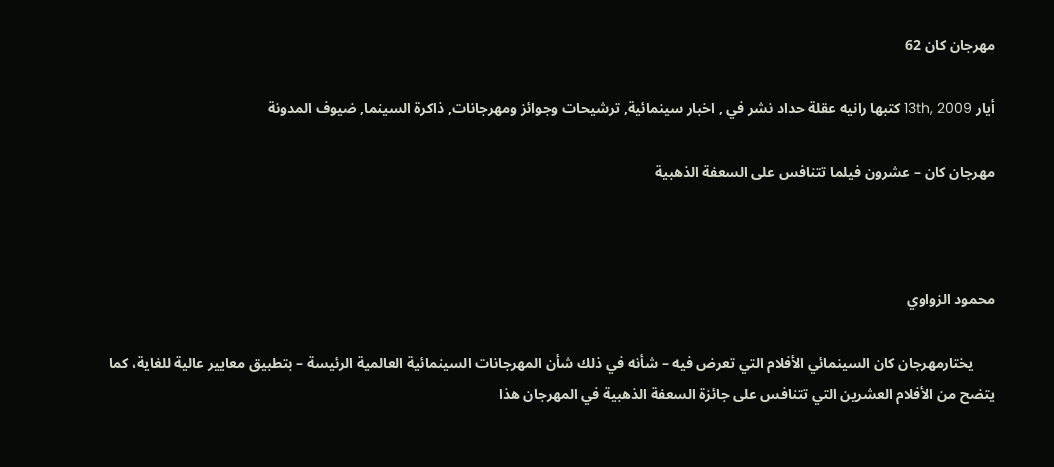مهرجان كان 62

أيار 13th, 2009 كتبها رانيه عقلة حداد نشر في , اخبار سينمائية, ترشيحات وجوائز ومهرجانات, ذاكرة السينما, ضيوف المدونة

مهرجان كان – عشرون فيلما تتنافس على السعفة الذهبية



محمود الزواوي

      يختارمهرجان كان السينمائي الأفلام التي تعرض فيه – شأنه في ذلك شأن المهرجانات السينمائية العالمية الرئيسة – بتطبيق معايير عالية للغاية، كما يتضح من الأفلام العشرين التي تتنافس على جائزة السعفة الذهبية في المهرجان هذا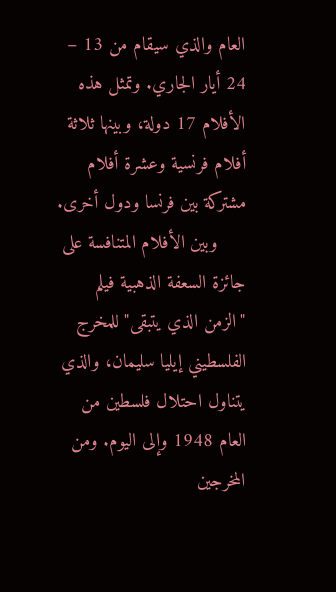العام والذي سيقام من 13 – 24 أيار الجاري. وتمثل هذه الأفلام 17 دولة، وبينها ثلاثة أفلام فرنسية وعشرة أفلام مشتركة بين فرنسا ودول أخرى.
     وبين الأفلام المتنافسة على جائزة السعفة الذهبية فيلم "الزمن الذي يتبقى" للمخرج الفلسطيني إيليا سليمان، والذي يتناول احتلال فلسطين من العام 1948 وإلى اليوم. ومن المخرجين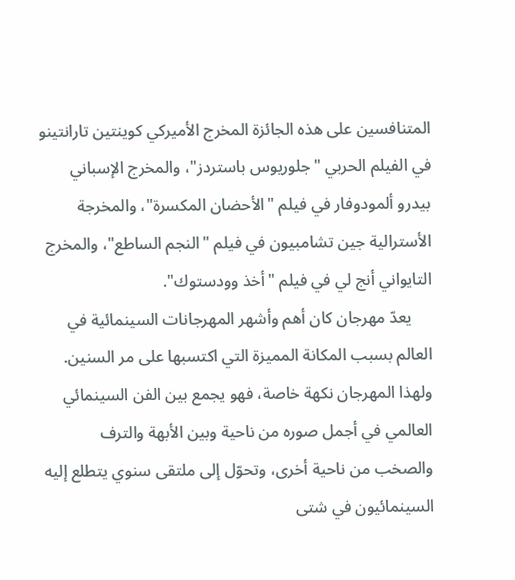المتنافسين على هذه الجائزة المخرج الأميركي كوينتين تارانتينو في الفيلم الحربي "جلوريوس باستردز"، والمخرج الإسباني بيدرو ألمودوفار في فيلم "الأحضان المكسرة"، والمخرجة الأسترالية جين تشامبيون في فيلم "النجم الساطع"، والمخرج التايواني أنج لي في فيلم "أخذ وودستوك".
     يعدّ مهرجان كان أهم وأشهر المهرجانات السينمائية في العالم بسبب المكانة المميزة التي اكتسبها على مر السنين. ولهذا المهرجان نكهة خاصة، فهو يجمع بين الفن السينمائي العالمي في أجمل صوره من ناحية وبين الأبهة والترف والصخب من ناحية أخرى، وتحوّل إلى ملتقى سنوي يتطلع إليه السينمائيون في شتى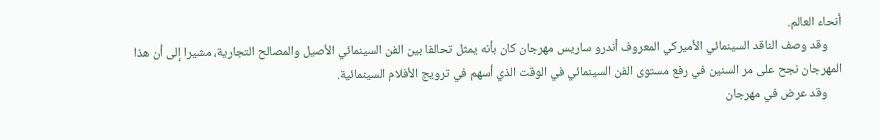أنحاء العالم.
     وقد وصف الناقد السينمائي الأميركي المعروف أندرو ساريس مهرجان كان بأنه يمثل تحالفا بين الفن السينمائي الأصيل والمصالح التجارية، مشيرا إلى أن هذا المهرجان نجح على مر السنين في رفع مستوى الفن السينمائي في الوقت الذي أسهم في ترويج الأفلام السينمائية.
     وقد عرض في مهرجان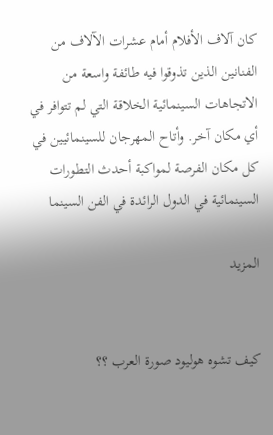كان آلاف الأفلام أمام عشرات الآلاف من الفنانين الذين تذوقوا فيه طائفة واسعة من الاتجاهات السينمائية الخلاقة التي لم تتوافر في أي مكان آخر. وأتاح المهرجان للسينمائيين في كل مكان الفرصة لمواكبة أحدث التطورات السينمائية في الدول الرائدة في الفن السينما

المزيد


كيف تشوه هوليود صورة العرب ؟؟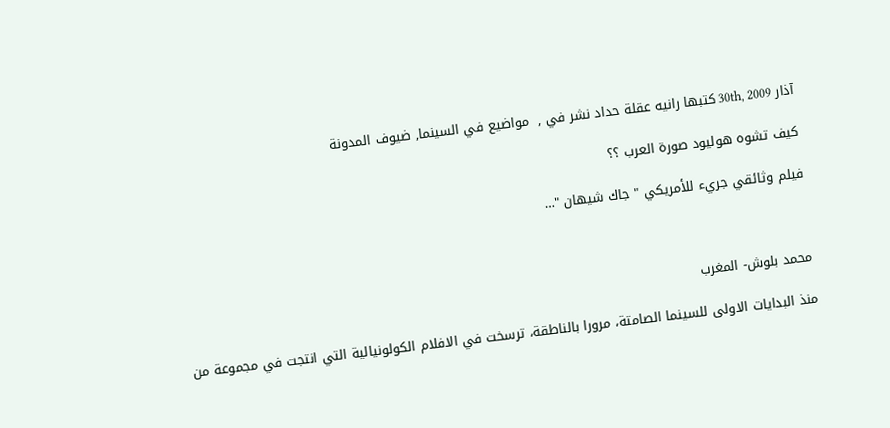آذار 30th, 2009 كتبها رانيه عقلة حداد نشر في ,  مواضيع في السينما, ضيوف المدونة

كيف تشوه هوليود صورة العرب ؟؟

فيلم وثائقي جريء للأمريكي " جاك شيهان "…



محمد بلوش- المغرب

منذ البدايات الاولى للسينما الصامتة، مرورا بالناطقة، ترسخت في الافلام الكولونيالية التي انتجت في مجموعة من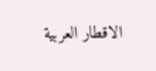الاقطار العربية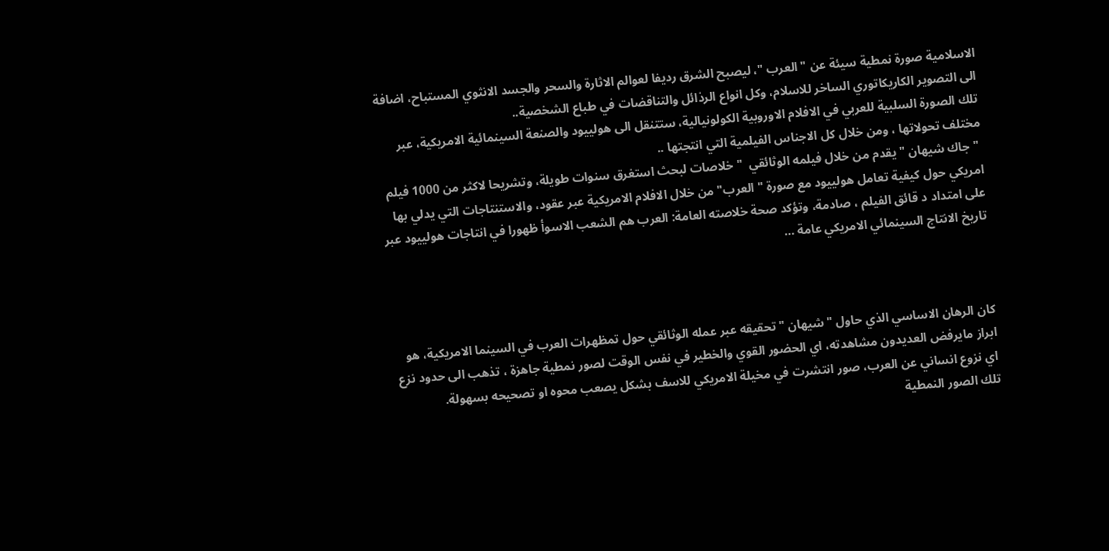الاسلامية صورة نمطية سيئة عن " العرب "، ليصبح الشرق رديفا لعوالم الاثارة والسحر والجسد الانثوي المستباح، اضافة الى التصوير الكاريكاتوري الساخر للاسلام، وكل انواع الرذائل والتناقضات في طباع الشخصية..
تلك الصورة السلبية للعربي في الافلام الاوروبية الكولونيالية، ستتنقل الى هولييود والصنعة السينمائية الامريكية، عبر مختلف تحولاتها ، ومن خلال كل الاجناس الفيلمية التي انتجتها ..
 " جاك شيهان " يقدم من خلال فيلمه الوثائقي  " خلاصات لبحث استغرق سنوات طويلة، وتشريحا لاكثر من 1000 فيلم امريكي حول كيفية تعامل هولييود مع صورة " العرب" من خلال الافلام الامريكية عبر عقود، والاستنتاجات التي يدلي بها على امتداد د قائق الفيلم ، صادمة، وتؤكد صحة خلاصته العامة: العرب هم الشعب الاسوأ ظهورا في انتاجات هولييود عبر تاريخ الانتاج السينمائي الامريكي عامة …



كان الرهان الاساسي الذي حاول " شيهان " تحقيقه عبر عمله الوثائقي حول تمظهرات العرب في السينما الامريكية، هو ابراز مايرفض العديدون مشاهدته، اي الحضور القوي والخطير في نفس الوقت لصور نمطية جاهزة ، تذهب الى حدود نزع اي نزوع انساني عن العرب، صور انتشرت في مخيلة الامريكي للاسف بشكل يصعب محوه او تصحيحه بسهولة.
تلك الصور النمطية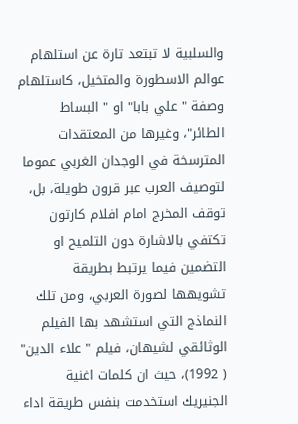والسلبية لا تبتعد تارة عن استلهام عوالم الاسطورة والمتخيل، كاستلهام وصفة " علي بابا" او " البساط الطائر"، وغيرها من المعتقدات المترسخة في الوجدان الغربي عموما لتوصيف العرب عبر قرون طويلة، بل، توقف المخرج امام افلام كارتون تكتفي بالاشارة دون التلميح او التضمين فيما يرتبط بطريقة تشويهها لصورة العربي، ومن تلك النماذج التي استشهد بها الفيلم الوثائقي لشيهان، فيلم " علاء الدين" ( 1992)، حيث ان كلمات اغنية الجنيريك استخدمت بنفس طريقة اداء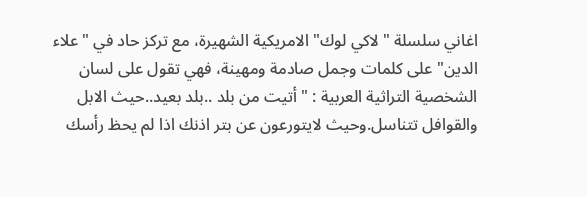اغاني سلسلة " لاكي لوك" الامريكية الشهيرة، مع تركز حاد في " علاء الدين" على كلمات وجمل صادمة ومهينة، فهي تقول على لسان الشخصية التراثية العربية : " أتيت من بلد ..بلد بعيد..حيث الابل والقوافل تتناسل.وحيث لايتورعون عن بتر اذنك اذا لم يحظ رأسك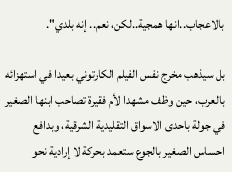بالاعجاب..انها همجية..لكن، نعم.. إنه بلدي".

بل سيذهب مخرج نفس الفيلم الكارتوني بعيدا في استهزائه بالعرب، حين وظف مشهدا لأم فقيرة تصاحب ابنها الصغير في جولة باحدى الاسواق التقليدية الشرقية، وبدافع احساس الصغير بالجوع ستعمد بحركة لا إرادية نحو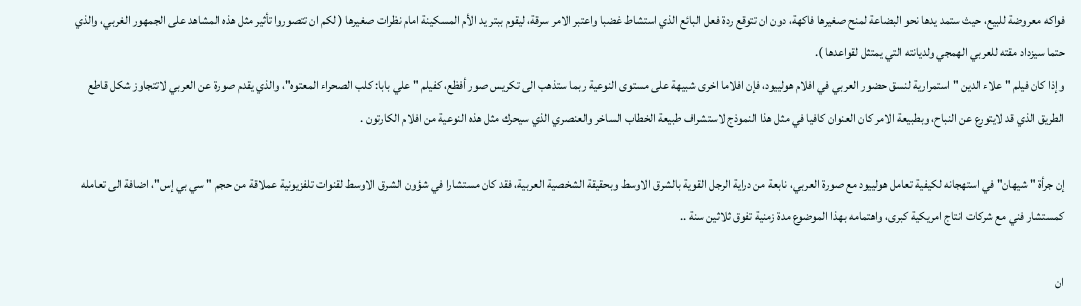فواكه معروضة للبيع، حيث ستمد يدها نحو البضاعة لمنح صغيرها فاكهة، دون ان تتوقع ردة فعل البائع الذي استشاط غضبا واعتبر الامر سرقة، ليقوم ببتر يد الأم المسكينة امام نظرات صغيرها ( لكم ان تتصوروا تأثير مثل هذه المشاهد على الجمهور الغربي، والذي حتما سيزداد مقته للعربي الهمجي ولديانته التي يمتثل لقواعدها ).
وإذا كان فيلم " علاء الدين " استمرارية لنسق حضور العربي في افلام هولييود، فإن افلاما اخرى شبيهة على مستوى النوعية ربما ستذهب الى تكريس صور أفظع، كفيلم " علي بابا: كلب الصحراء المعتوه"، والذي يقدم صورة عن العربي لاتتجاوز شكل قاطع الطريق الذي قد لايتورع عن النباح، وبطبيعة الامر كان العنوان كافيا في مثل هذا النموذج لاستشراف طبيعة الخطاب الساخر والعنصري الذي سيحرك مثل هذه النوعية من افلام الكارتون .

إن جرأة " شيهان" في استهجانه لكيفية تعامل هولييود مع صورة العربي، نابعة من دراية الرجل القوية بالشرق الاوسط وبحقيقة الشخصية العربية، فقد كان مستشارا في شؤون الشرق الاوسط لقنوات تلفزيونية عملاقة من حجم " سي بي إس"، اضافة الى تعامله كمستشار فني مع شركات انتاج امريكية كبرى، واهتمامه بهذا الموضوع مدة زمنية تفوق ثلاثين سنة ..

ان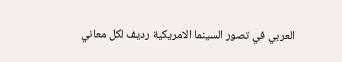العربي في تصور السينما الامريكية رديف لكل معاني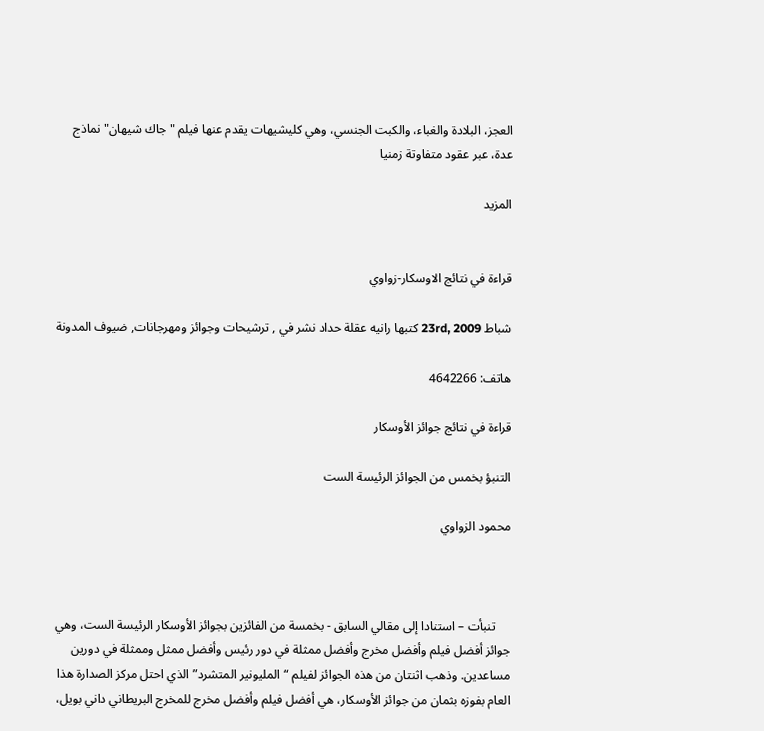العجز، البلادة والغباء، والكبت الجنسي، وهي كليشيهات يقدم عنها فيلم " جاك شيهان" نماذج عدة، عبر عقود متفاوتة زمنيا

المزيد


قراءة في نتائج الاوسكار-زواوي

شباط 23rd, 2009 كتبها رانيه عقلة حداد نشر في , ترشيحات وجوائز ومهرجانات, ضيوف المدونة

هاتف: 4642266

قراءة في نتائج جوائز الأوسكار

التنبؤ بخمس من الجوائز الرئيسة الست

محمود الزواوي



     تنبأت – استنادا إلى مقالي السابق - بخمسة من الفائزين بجوائز الأوسكار الرئيسة الست، وهي جوائز أفضل فيلم وأفضل مخرج وأفضل ممثلة في دور رئيس وأفضل ممثل وممثلة في دورين مساعدين. وذهب اثنتان من هذه الجوائز لفيلم “المليونير المتشرد” الذي احتل مركز الصدارة هذا العام بفوزه بثمان من جوائز الأوسكار، هي أفضل فيلم وأفضل مخرج للمخرج البريطاني داني بويل،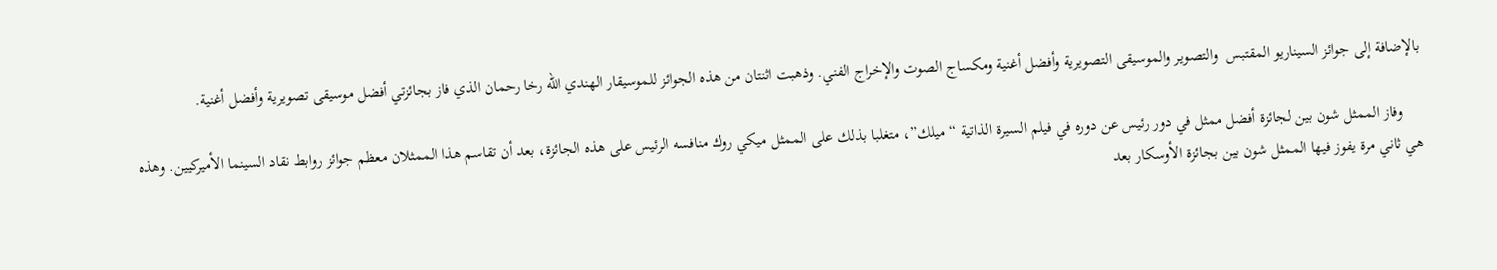بالإضافة إلى جوائز السيناريو المقتبس  والتصوير والموسيقى التصويرية وأفضل أغنية ومكساج الصوت والإخراج الفني. وذهبت اثنتان من هذه الجوائز للموسيقار الهندي الله رخا رحمان الذي فاز بجائزتي أفضل موسيقى تصويرية وأفضل أغنية.

     وفاز الممثل شون بين لجائزة أفضل ممثل في دور رئيس عن دوره في فيلم السيرة الذاتية “ميلك”، متغلبا بذلك على الممثل ميكي روك منافسه الرئيس على هذه الجائزة، بعد أن تقاسم هذا الممثلان معظم جوائز روابط نقاد السينما الأميركيين. وهذه هي ثاني مرة يفوز فيها الممثل شون بين بجائزة الأوسكار بعد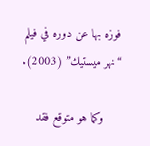فوزه بها عن دوره في فيلم “نهر ميستيك” (2003).

     وكما هو متوقع فقد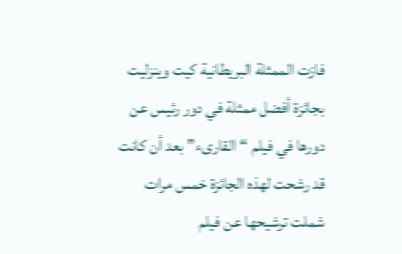فازت الممثلة البريطانية كيت وينزليت بجائزة أفضل ممثلة في دور رئيس عن دورها في فيلم “القارىء” بعد أن كانت قد رشحت لهذه الجائزة خمس مرات شملت ترشيحها عن فيلم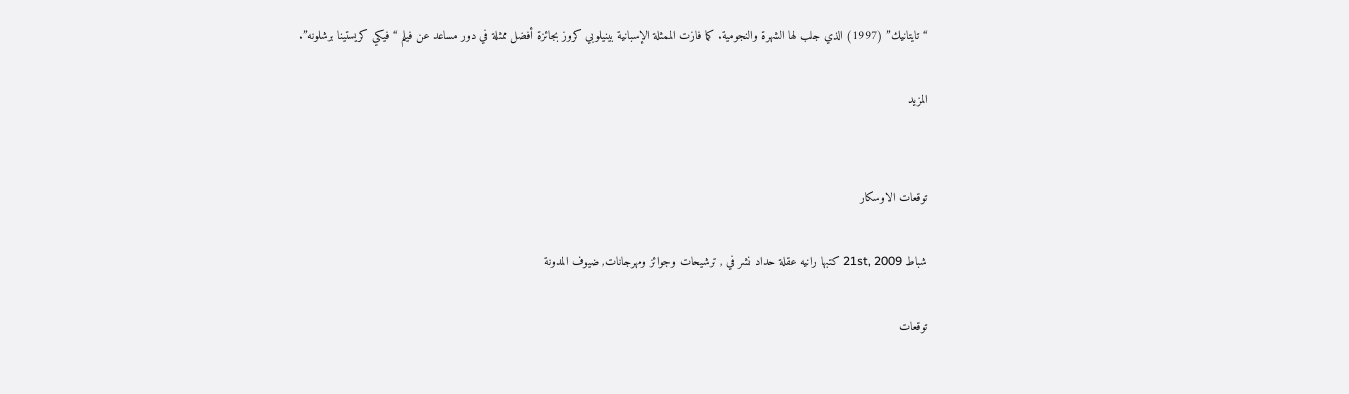“تايتانيك” (1997) الذي جلب لها الشهرة والنجومية. كما فازت الممثلة الإسبانية بينيلوبي كروز بجائزة أفضل ممثلة في دور مساعد عن فيلم “فيكي كريستينا برشلونه”.

المزيد


توقعات الاوسكار

شباط 21st, 2009 كتبها رانيه عقلة حداد نشر في , ترشيحات وجوائز ومهرجانات, ضيوف المدونة

توقعات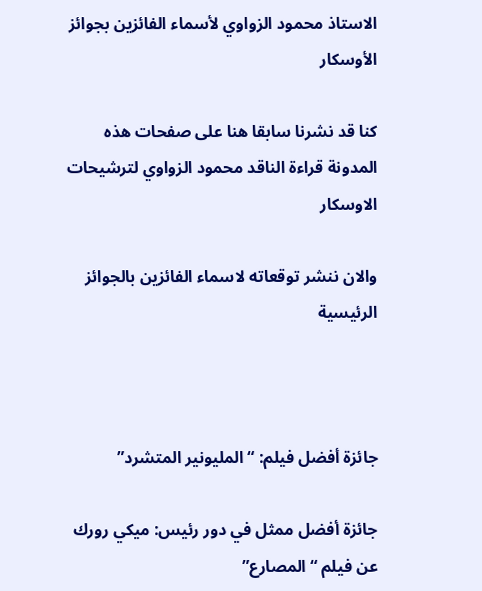الاستاذ محمود الزواوي لأسماء الفائزين بجوائز الأوسكار

كنا قد نشرنا سابقا هنا على صفحات هذه المدونة قراءة الناقد محمود الزواوي لترشيحات الاوسكار

والان ننشر توقعاته لاسماء الفائزين بالجوائز الرئيسية



جائزة أفضل فيلم: “المليونير المتشرد”

جائزة أفضل ممثل في دور رئيس: ميكي رورك عن فيلم “المصارع”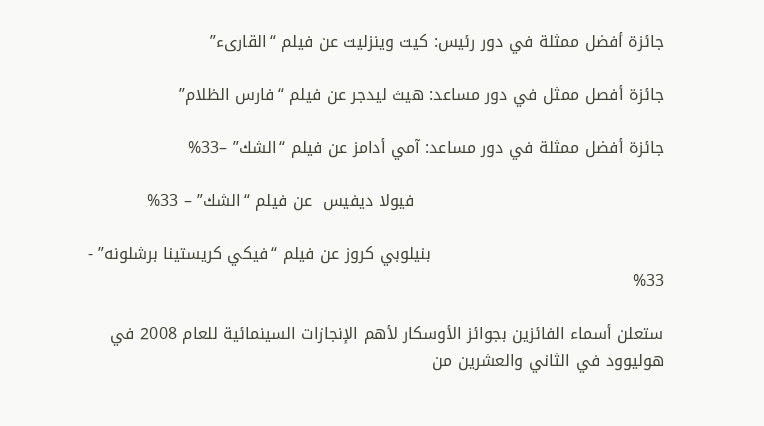جائزة أفضل ممثلة في دور رئيس: كيت وينزليت عن فيلم “القارىء”

جائزة أفصل ممثل في دور مساعد: هيث ليدجر عن فيلم “فارس الظلام”

جائزة أفضل ممثلة في دور مساعد: آمي أدامز عن فيلم “الشك” –33%

                                              فيولا ديفيس  عن فيلم “الشك” – 33%

                                           بنيلوبي كروز عن فيلم “فيكي كريستينا برشلونه” - 33%

ستعلن أسماء الفائزين بجوائز الأوسكار لأهم الإنجازات السينمائية للعام 2008 في هوليوود في الثاني والعشرين من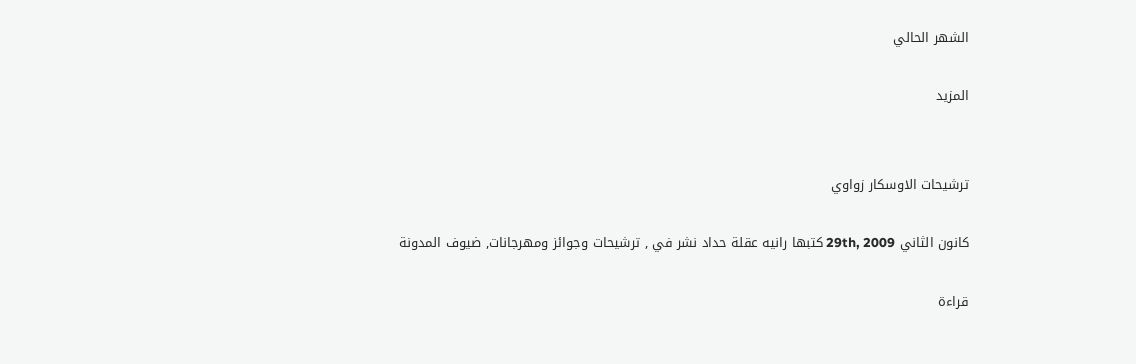الشهر الحالي

المزيد


ترشيحات الاوسكار زواوي

كانون الثاني 29th, 2009 كتبها رانيه عقلة حداد نشر في , ترشيحات وجوائز ومهرجانات, ضيوف المدونة

قراءة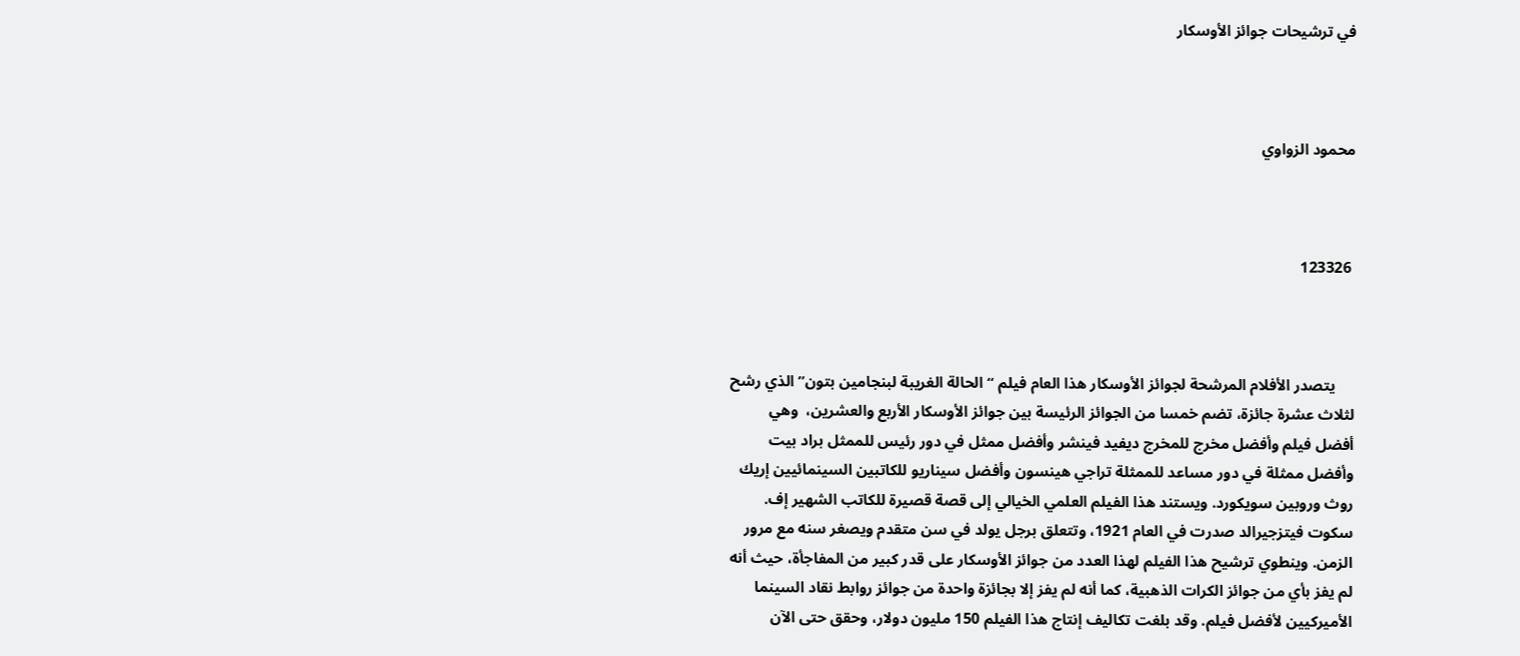في ترشيحات جوائز الأوسكار



محمود الزواوي



 123326



     يتصدر الأفلام المرشحة لجوائز الأوسكار هذا العام فيلم “الحالة الغريبة لبنجامين بتون” الذي رشح لثلاث عشرة جائزة، تضم خمسا من الجوائز الرئيسة بين جوائز الأوسكار الأربع والعشرين،  وهي أفضل فيلم وأفضل مخرج للمخرج ديفيد فينشر وأفضل ممثل في دور رئيس للممثل براد بيت وأفضل ممثلة في دور مساعد للممثلة تراجي هينسون وأفضل سيناريو للكاتبين السينمائيين إريك روث وروبين سويكورد. ويستند هذا الفيلم العلمي الخيالي إلى قصة قصيرة للكاتب الشهير إف. سكوت فيتزجيرالد صدرت في العام 1921، وتتعلق برجل يولد في سن متقدم ويصغر سنه مع مرور الزمن. وينطوي ترشيح هذا الفيلم لهذا العدد من جوائز الأوسكار على قدر كبير من المفاجأة، حيث أنه لم يفز بأي من جوائز الكرات الذهبية، كما أنه لم يفز إلا بجائزة واحدة من جوائز روابط نقاد السينما الأميركيين لأفضل فيلم. وقد بلغت تكاليف إنتاج هذا الفيلم 150 مليون دولار، وحقق حتى الآن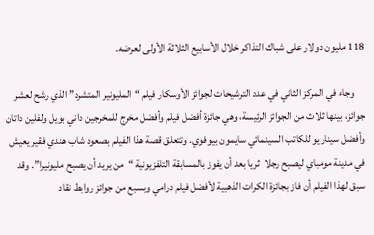118 مليون دولار على شباك التذاكر خلال الأسابيع الثلاثة الأولى لعرضه.

     وجاء في المركز الثاني في عدد الترشيحات لجوائز الأوسكار فيلم “المليونير المتشرد” الذي رشح لعشر جوائز، بينها ثلاث من الجوائز الرئيسة، وهي جائزة أفضل فيلم وأفضل مخرج للمخرجين داني بويل ولفلين داتان وأفضل سيناريو للكاتب السينمائي سايمون بيوفوي. وتتعلق قصة هذا الفيلم بصعود شاب هندي فقير يعيش في مدينة مومباي ليصبح رجلا  ثريا بعد أن يفوز بالمسابقة التلفزيونية “من يريد أن يصبح مليونيرا”. وقد سبق لهذا الفيلم أن فاز بجائزة الكرات الذهبية لأفضل فيلم درامي وبسبع من جوائز روابط نقاد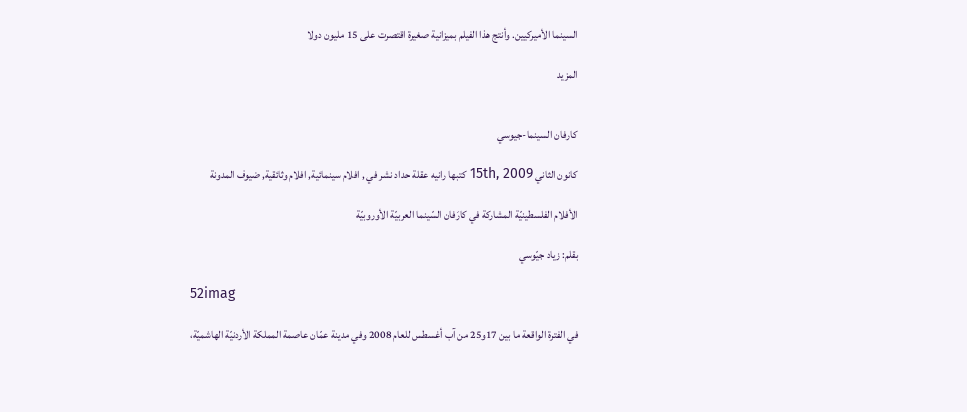السينما الأميركيين. وأنتج هذا الفيلم بميزانية صغيرة اقتصرت على 15 مليون دولا

المزيد


كارفان السينما-جيوسي

كانون الثاني 15th, 2009 كتبها رانيه عقلة حداد نشر في , افلام سينمائية, افلام وثائقية, ضيوف المدونة

الأفلام الفلسطينيّة المشاركة في كارَفان السّينما العربيّة الأوروبيّة

بقلم: زياد جيّوسي

52imag

في الفترة الواقعة ما بين 17و25 من آب أغسطس للعام 2008 وفي مدينة عمّان عاصمة المملكة الأردنيّة الهاشميّة،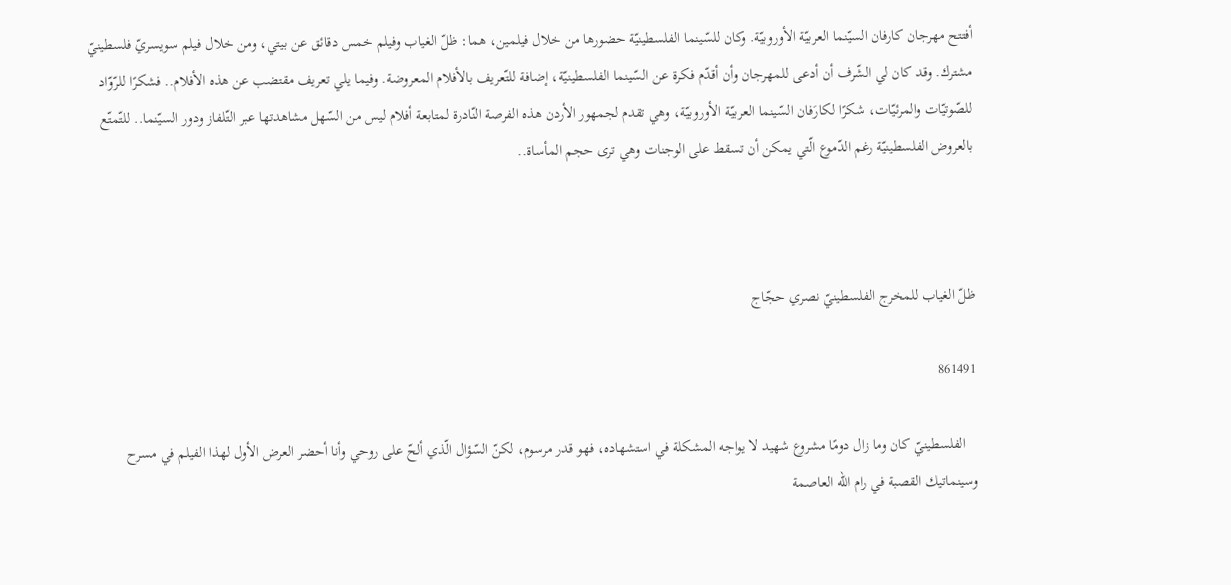أفتتح مهرجان كارفان السيّنما العربيّة الأوروبيّة. وكان للسّينما الفلسطينيّة حضورها من خلال فيلمين، هما: ظلّ الغياب وفيلم خمس دقائق عن بيتي، ومن خلال فيلم سويسريّ فلسطينيّ مشترك. وقد كان لي الشّرف أن أدعى للمهرجان وأن أقدّم فكرة عن السّينما الفلسطينيّة، إضافة للتّعريف بالأفلام المعروضة. وفيما يلي تعريف مقتضب عن هذه الأفلام.. فشكرًا للرّوّاد للصّوتيّات والمرئيّات، شكرًا لكارَفان السّينما العربيّة الأوروبيّة، وهي تقدم لجمهور الأردن هذه الفرصة النّادرة لمتابعة أفلام ليس من السّهل مشاهدتها عبر التّلفاز ودور السيّنما.. للتّمتّع بالعروض الفلسطينيّة رغم الدّموع الّتي يمكن أن تسقط على الوجنات وهي ترى حجم المأساة..



ظلّ الغياب للمخرج الفلسطينيّ نصري حجّاج

861491

   الفلسطينيّ كان وما زال دومًا مشروع شهيد لا يواجه المشكلة في استشهاده، فهو قدر مرسوم، لكنّ السّؤال الّذي ألحّ على روحي وأنا أحضر العرض الأول لهذا الفيلم في مسرح وسينماتيك القصبة في رام الله العاصمة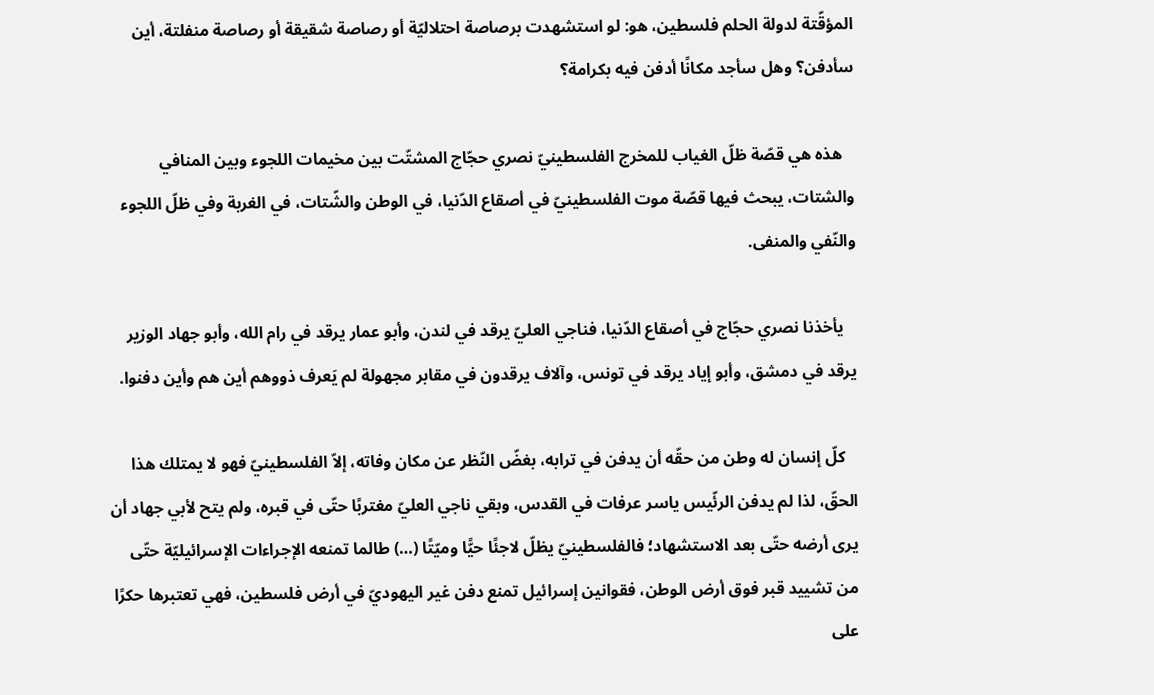المؤقّتة لدولة الحلم فلسطين، هو: لو استشهدت برصاصة احتلاليّة أو رصاصة شقيقة أو رصاصة منفلتة، أين سأدفن؟ وهل سأجد مكانًا أدفن فيه بكرامة؟

   هذه هي قصّة ظلّ الغياب للمخرج الفلسطينيّ نصري حجّاج المشتّت بين مخيمات اللجوء وبين المنافي والشتات، يبحث فيها قصّة موت الفلسطينيّ في أصقاع الدّنيا، في الوطن والشّتات، في الغربة وفي ظلّ اللجوء والنّفي والمنفى.

   يأخذنا نصري حجّاج في أصقاع الدّنيا، فناجي العليّ يرقد في لندن، وأبو عمار يرقد في رام الله، وأبو جهاد الوزير يرقد في دمشق، وأبو إياد يرقد في تونس، وآلاف يرقدون في مقابر مجهولة لم يَعرف ذووهم أين هم وأين دفنوا.

   كلّ إنسان له وطن من حقّه أن يدفن في ترابه، بغضّ النّظر عن مكان وفاته، إلاّ الفلسطينيّ فهو لا يمتلك هذا الحقّ، لذا لم يدفن الرئّيس ياسر عرفات في القدس، وبقي ناجي العليّ مغتربًا حتّى في قبره، ولم يتح لأبي جهاد أن يرى أرضه حتّى بعد الاستشهاد؛ فالفلسطينيّ يظلّ لاجئًا حيًّا وميّتًا (…) طالما تمنعه الإجراءات الإسرائيليّة حتّى من تشييد قبر فوق أرض الوطن، فقوانين إسرائيل تمنع دفن غير اليهوديّ في أرض فلسطين، فهي تعتبرها حكرًا على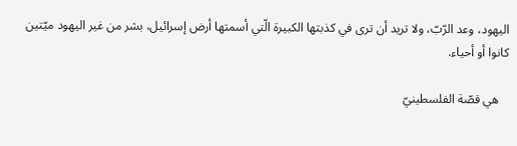اليهود، وعد الرّبّ، ولا تريد أن ترى في كذبتها الكبيرة الّتي أسمتها أرض إسرائيل، بشر من غير اليهود ميّتين كانوا أو أحياء.

   هي قصّة الفلسطينيّ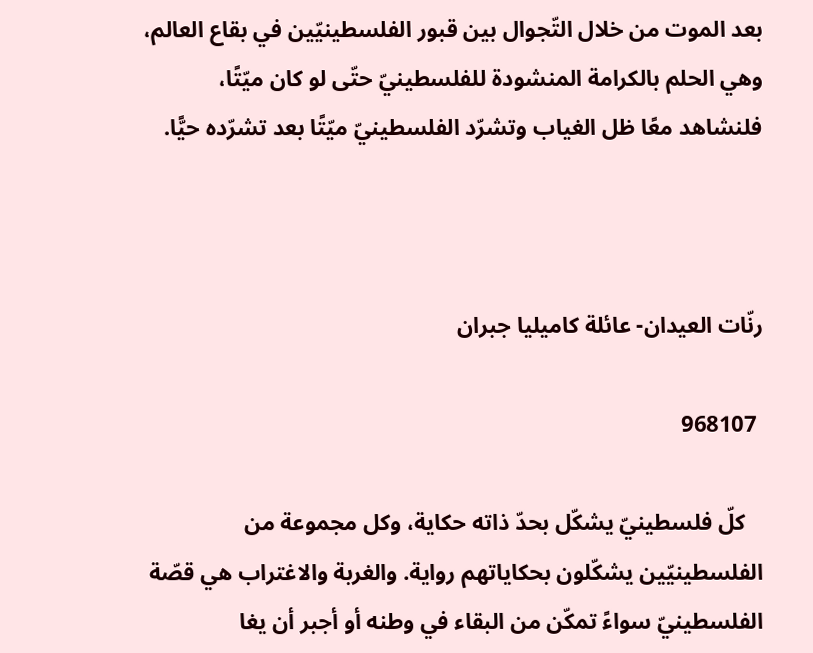بعد الموت من خلال التّجوال بين قبور الفلسطينيّين في بقاع العالم، وهي الحلم بالكرامة المنشودة للفلسطينيّ حتّى لو كان ميّتًا، فلنشاهد معًا ظل الغياب وتشرّد الفلسطينيّ ميّتًا بعد تشرّده حيًّا.



رنّات العيدان- عائلة كاميليا جبران

 968107

   كلّ فلسطينيّ يشكّل بحدّ ذاته حكاية، وكل مجموعة من الفلسطينيّين يشكّلون بحكاياتهم رواية. والغربة والاغتراب هي قصّة الفلسطينيّ سواءً تمكّن من البقاء في وطنه أو أجبر أن يغا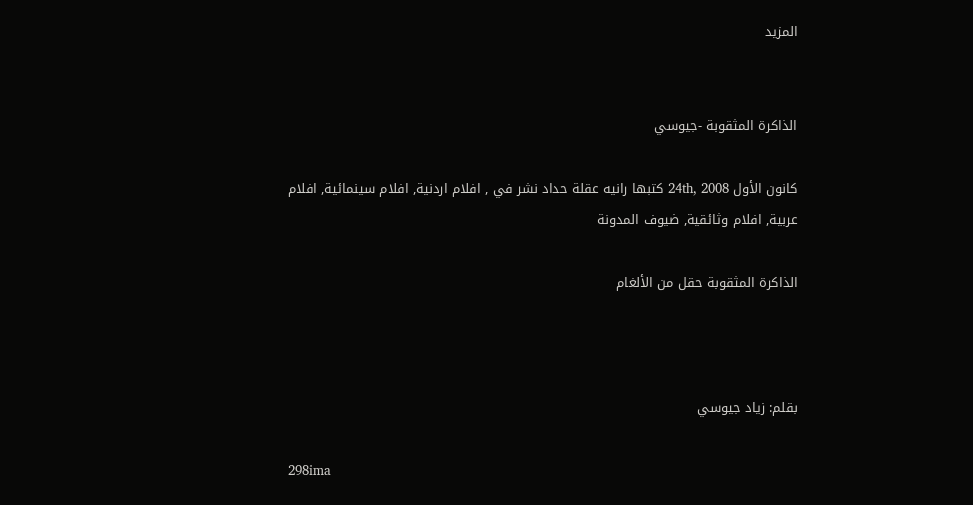المزيد


الذاكرة المثقوبة -جيوسي

كانون الأول 24th, 2008 كتبها رانيه عقلة حداد نشر في , افلام اردنية, افلام سينمائية, افلام عربية, افلام وثائقية, ضيوف المدونة

الذاكرة المثقوبة حقل من الألغام



بقلم: زياد جيوسي

298ima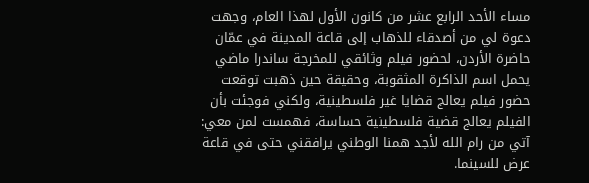مساء الأحد الرابع عشر من كانون الأول لهذا العام، وجهت دعوة لي من أصدقاء للذهاب إلى قاعة المدينة في عمّان حاضرة الأردن، لحضور فيلم وثائقي للمخرجة ساندرا ماضي يحمل اسم الذاكرة المثقوبة، وحقيقة حين ذهبت توقعت حضور فيلم يعالج قضايا غير فلسطينية، ولكني فوجئت بأن الفيلم يعالج قضية فلسطينية حساسة، فهمست لمن معي: آتي من رام الله لأجد همنا الوطني يرافقني حتى في قاعة عرض للسينما.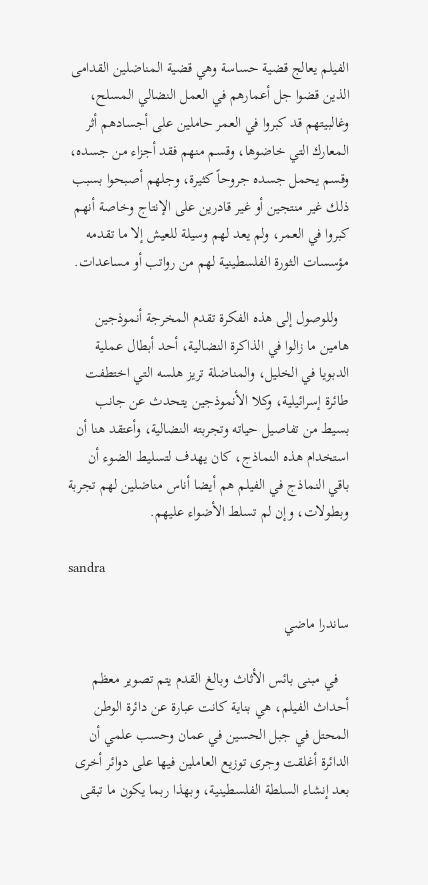الفيلم يعالج قضية حساسة وهي قضية المناضلين القدامى الذين قضوا جل أعمارهم في العمل النضالي المسلح، وغالبيتهم قد كبروا في العمر حاملين على أجسادهم أثر المعارك التي خاضوها، وقسم منهم فقد أجزاء من جسده، وقسم يحمل جسده جروحاً كثيرة، وجلهم أصبحوا بسبب ذلك غير منتجين أو غير قادرين على الإنتاج وخاصة أنهم كبروا في العمر، ولم يعد لهم وسيلة للعيش إلا ما تقدمه مؤسسات الثورة الفلسطينية لهم من رواتب أو مساعدات.

   وللوصول إلى هذه الفكرة تقدم المخرجة أنموذجين هامين ما زالوا في الذاكرة النضالية، أحد أبطال عملية الدبويا في الخليل، والمناضلة تريز هلسه التي اختطفت طائرة إسرائيلية، وكلا الأنموذجين يتحدث عن جانب بسيط من تفاصيل حياته وتجربته النضالية، وأعتقد هنا أن استخدام هذه النماذج، كان يهدف لتسليط الضوء أن باقي النماذج في الفيلم هم أيضا أناس مناضلين لهم تجربة وبطولات، وإن لم تسلط الأضواء عليهم.

sandra

ساندرا ماضي

   في مبنى بائس الأثاث وبالغ القدم يتم تصوير معظم أحداث الفيلم، هي بناية كانت عبارة عن دائرة الوطن المحتل في جبل الحسين في عمان وحسب علمي أن الدائرة أغلقت وجرى توزيع العاملين فيها على دوائر أخرى بعد إنشاء السلطة الفلسطينية، وبهذا ربما يكون ما تبقى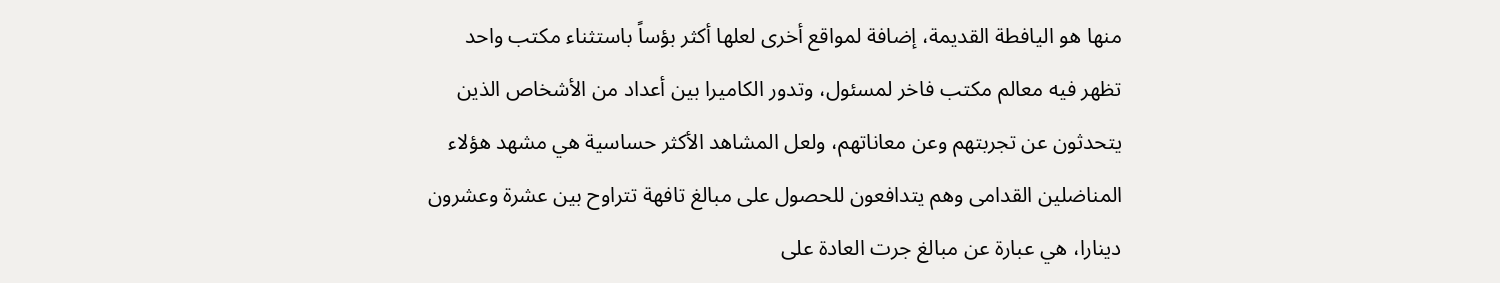منها هو اليافطة القديمة، إضافة لمواقع أخرى لعلها أكثر بؤساً باستثناء مكتب واحد تظهر فيه معالم مكتب فاخر لمسئول، وتدور الكاميرا بين أعداد من الأشخاص الذين يتحدثون عن تجربتهم وعن معاناتهم، ولعل المشاهد الأكثر حساسية هي مشهد هؤلاء المناضلين القدامى وهم يتدافعون للحصول على مبالغ تافهة تتراوح بين عشرة وعشرون دينارا، هي عبارة عن مبالغ جرت العادة على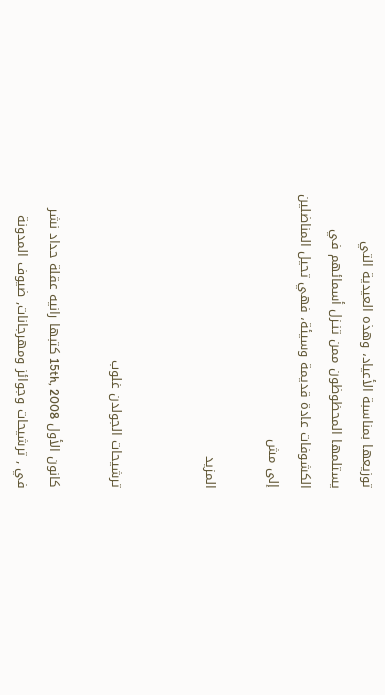توزيعها بمناسبة الأعياد، وهذه العيدية التي يستلمها المحظوظون ممن تنـزل أسمائهم في الكشوفات عادة قديمة وسيئة، فهي تحيل المناضلين إلى مش

المزيد


ترشيحات الجولدن غلوب

كانون الأول 15th, 2008 كتبها رانيه عقلة حداد نشر في , ترشيحات وجوائز ومهرجانات, ضيوف المدونة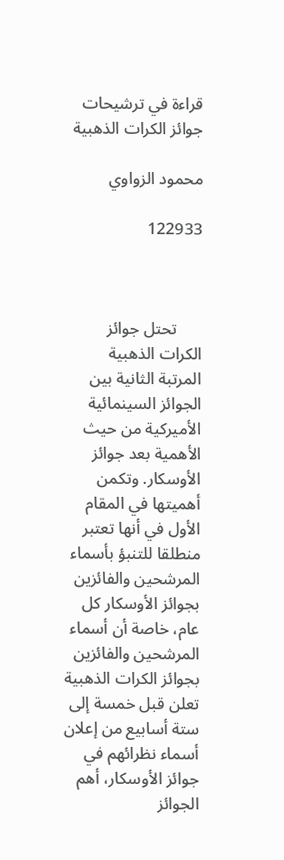قراءة في ترشيحات جوائز الكرات الذهبية

محمود الزواوي

122933



      تحتل جوائز الكرات الذهبية المرتبة الثانية بين الجوائز السينمائية الأميركية من حيث الأهمية بعد جوائز الأوسكار. وتكمن أهميتها في المقام الأول في أنها تعتبر منطلقا للتنبؤ بأسماء المرشحين والفائزين بجوائز الأوسكار كل عام، خاصة أن أسماء المرشحين والفائزين بجوائز الكرات الذهبية تعلن قبل خمسة إلى ستة أسابيع من إعلان أسماء نظرائهم في جوائز الأوسكار، أهم الجوائز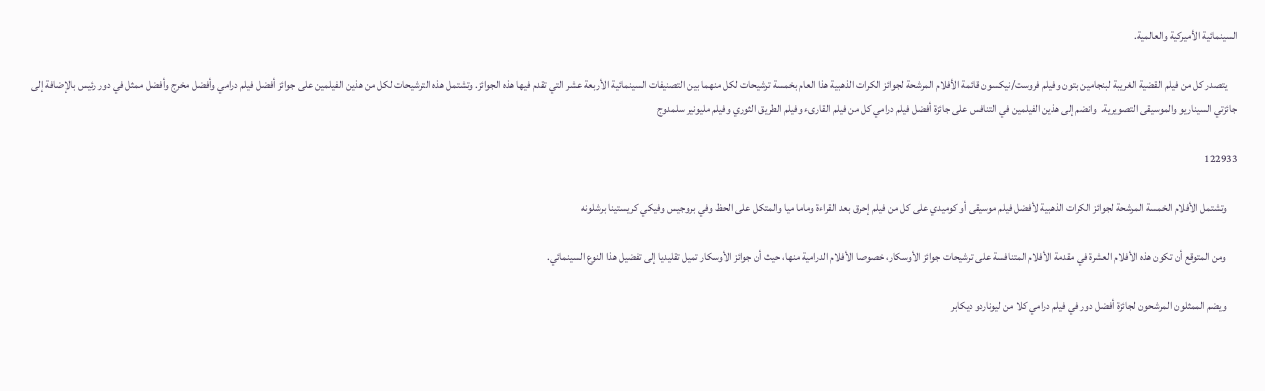السينمائية الأميركية والعالمية.

     يتصدر كل من فيلم القضية الغريبة لبنجامين بتون وفيلم فروست/نيكسون قائمة الأفلام المرشحة لجوائز الكرات الذهبية هذا العام بخمسة ترشيحات لكل منهما بين التصنيفات السينمائية الأربعة عشر التي تقدم فيها هذه الجوائز. وتشتمل هذه الترشيحات لكل من هذين الفيلمين على جوائز أفضل فيلم درامي وأفضل مخرج وأفضل ممثل في دور رئيس بالإضافة إلى جائزتي السيناريو والموسيقى التصويرية.  وانضم إلى هذين الفيلمين في التنافس على جائزة أفضل فيلم درامي كل من فيلم القارىء وفيلم الطريق الثوري وفيلم مليونير سلمدوج

122933

     وتشتمل الأفلام الخمسة المرشحة لجوائز الكرات الذهبية لأفضل فيلم موسيقى أو كوميدي على كل من فيلم إحرق بعد القراءة وماما ميا والمتكل على الحظ وفي بروجيس وفيكي كريستينا برشلونه

     ومن المتوقع أن تكون هذه الأفلام العشرة في مقدمة الأفلام المتنافسة على ترشيحات جوائز الأوسكار، خصوصا الأفلام الدرامية منها، حيث أن جوائز الأوسكار تميل تقليديا إلى تفضيل هذا النوع السينمائي.

     ويضم الممثلون المرشحون لجائزة أفضل دور في فيلم درامي كلا من ليوناردو ديكابر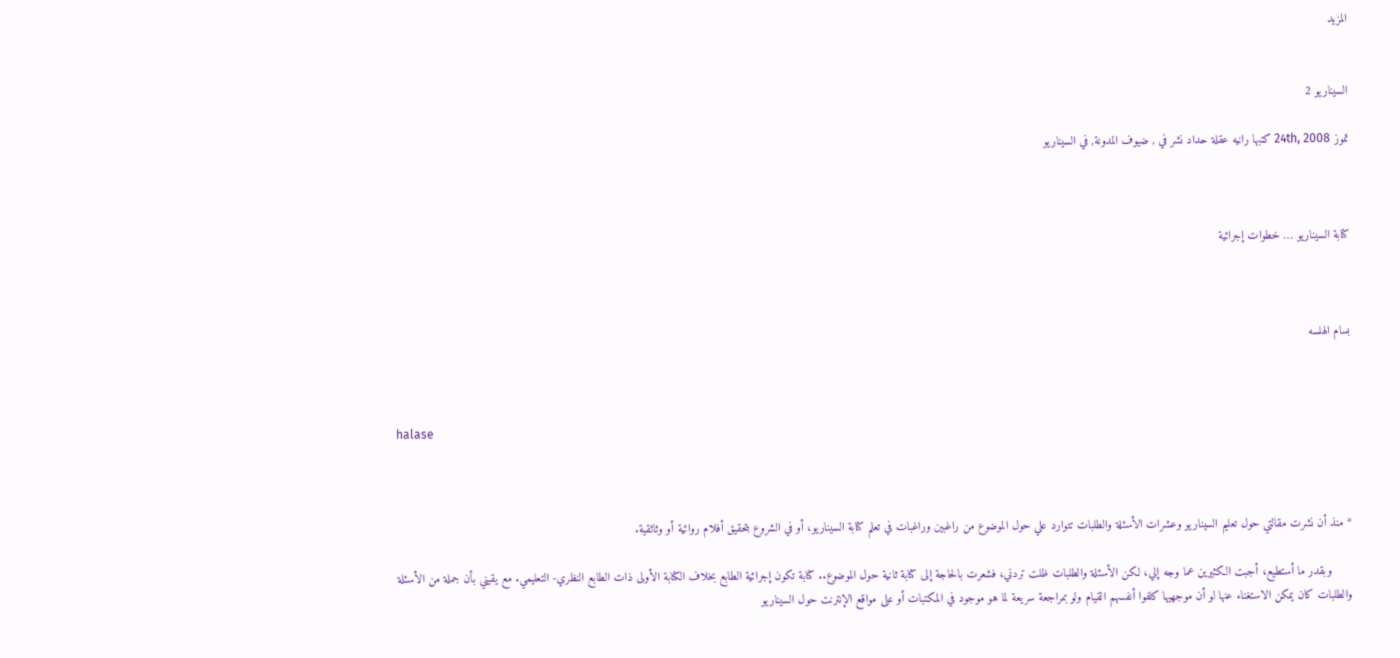المزيد


السيناريو 2

تموز 24th, 2008 كتبها رانيه عقلة حداد نشر في , ضيوف المدونة, في السيناريو



كتابة السيناريو … خطوات إجرائية



بسام الهلسه



halase



* منذ أن نشرت مقالتي حول تعليم السيناريو وعشرات الأسئلة والطلبات تتوارد علي حول الموضوع من راغبين وراغبات في تعلم كتابة السيناريو، أو في الشروع بتحقيق أفلام روائية أو وثائقية.

      وبقدر ما أستطيع، أجبت الكثيرين عما وجه إلي، لكن الأسئلة والطلبات ظلت تردني، فشعرت بالحاجة إلى كتابة ثانية حول الموضوع.. كتابة تكون إجرائية الطابع بخلاف الكتابة الأولى ذات الطابع النظري- التعليمي. مع يقيني بأن جملة من الأسئلة والطلبات كان يمكن الاستغناء عنها لو أن موجهيها كلفوا أنفسهم القيام ولو بمراجعة سريعة لما هو موجود في المكتبات أو على مواقع الإنترنت حول السيناريو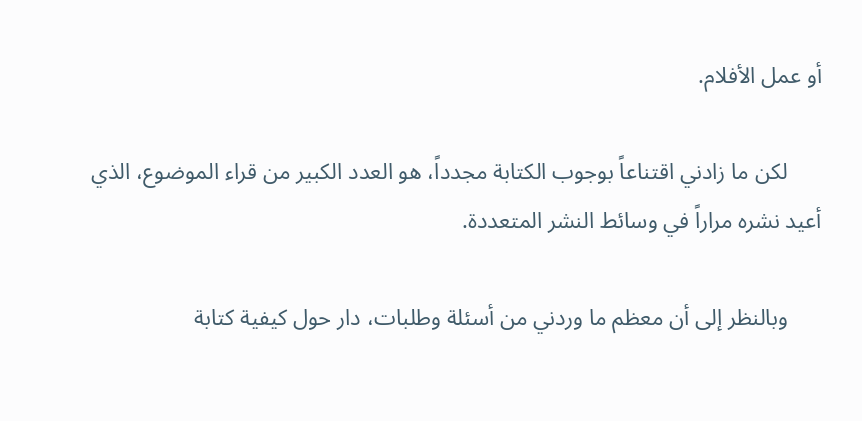أو عمل الأفلام.

      لكن ما زادني اقتناعاً بوجوب الكتابة مجدداً، هو العدد الكبير من قراء الموضوع، الذي أعيد نشره مراراً في وسائط النشر المتعددة.

      وبالنظر إلى أن معظم ما وردني من أسئلة وطلبات، دار حول كيفية كتابة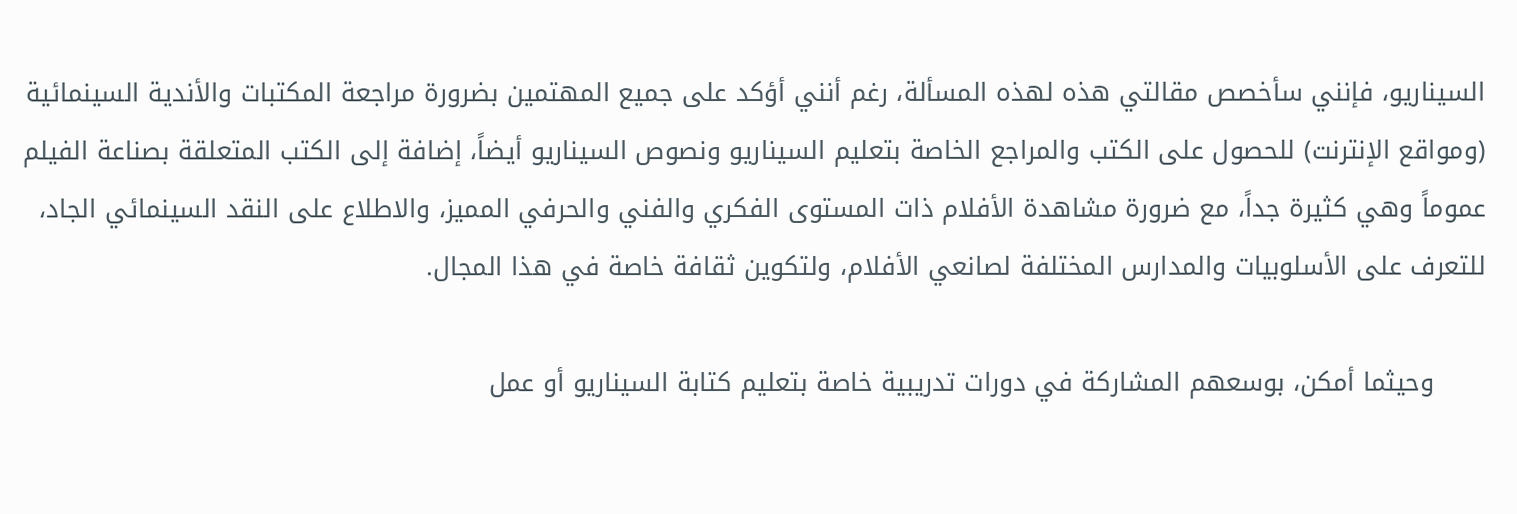السيناريو، فإنني سأخصص مقالتي هذه لهذه المسألة، رغم أنني أؤكد على جميع المهتمين بضرورة مراجعة المكتبات والأندية السينمائية (ومواقع الإنترنت) للحصول على الكتب والمراجع الخاصة بتعليم السيناريو ونصوص السيناريو أيضاً، إضافة إلى الكتب المتعلقة بصناعة الفيلم عموماً وهي كثيرة جداً، مع ضرورة مشاهدة الأفلام ذات المستوى الفكري والفني والحرفي المميز، والاطلاع على النقد السينمائي الجاد، للتعرف على الأسلوبيات والمدارس المختلفة لصانعي الأفلام، ولتكوين ثقافة خاصة في هذا المجال.

      وحيثما أمكن، بوسعهم المشاركة في دورات تدريبية خاصة بتعليم كتابة السيناريو أو عمل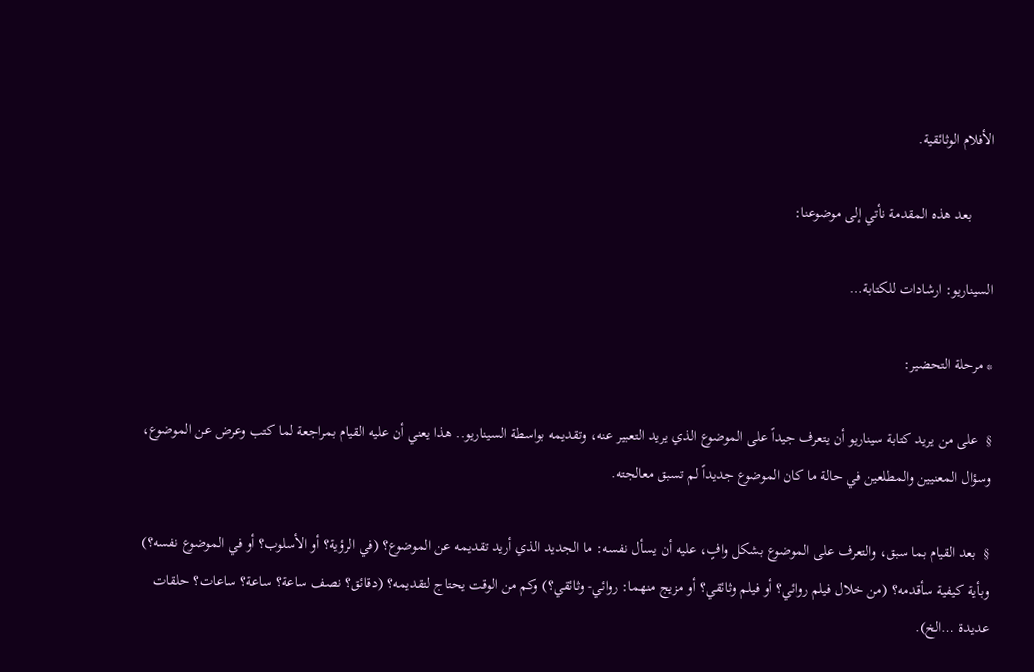الأفلام الوثائقية.

      بعد هذه المقدمة نأتي إلى موضوعنا:

السيناريو: ارشادات للكتابة…

* مرحلة التحضير:

§  على من يريد كتابة سيناريو أن يتعرف جيداً على الموضوع الذي يريد التعبير عنه، وتقديمه بواسطة السيناريو.. هذا يعني أن عليه القيام بمراجعة لما كتب وعرض عن الموضوع، وسؤال المعنيين والمطلعين في حالة ما كان الموضوع جديداً لم تسبق معالجته.

§  بعد القيام بما سبق، والتعرف على الموضوع بشكل وافٍ، عليه أن يسأل نفسه: ما الجديد الذي أريد تقديمه عن الموضوع؟ (في الرؤية؟ أو الأسلوب؟ أو في الموضوع نفسه؟) وبأية كيفية سأقدمه؟ (من خلال فيلم روائي؟ أو فيلم وثائقي؟ أو مزيج منهما: روائي- وثائقي؟) وكم من الوقت يحتاج لتقديمه؟ (دقائق؟ نصف ساعة؟ ساعة؟ ساعات؟ حلقات عديدة …الخ).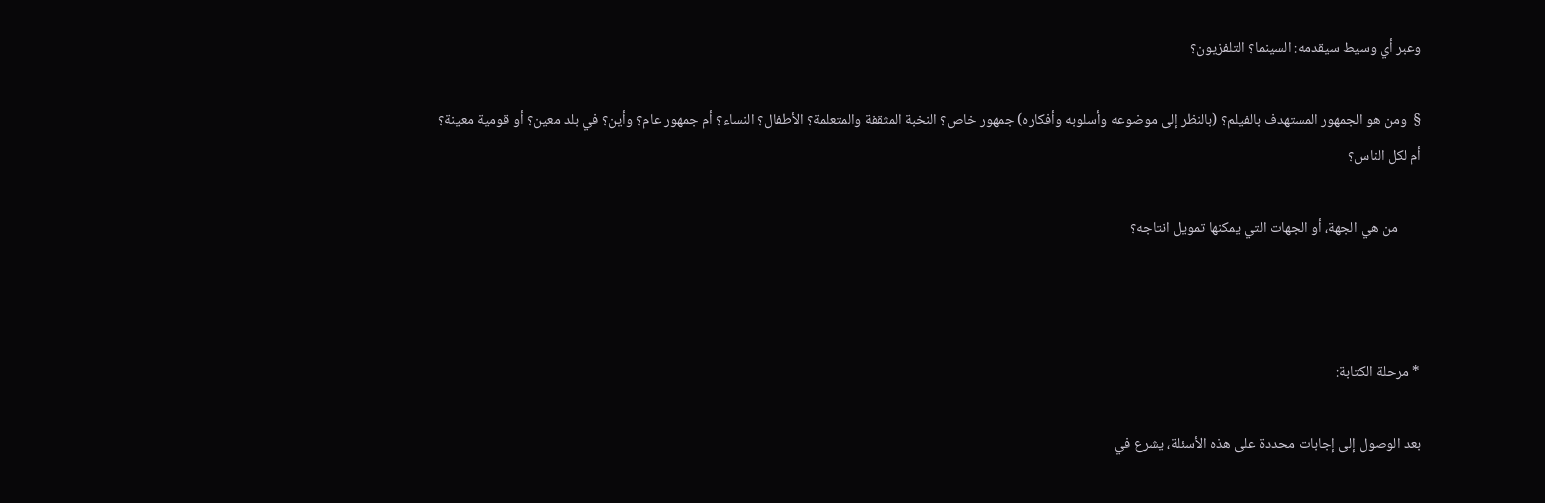وعبر أي وسيط سيقدمه: السينما؟ التلفزيون؟

§  ومن هو الجمهور المستهدف بالفيلم؟ (بالنظر إلى موضوعه وأسلوبه وأفكاره) جمهور خاص؟ النخبة المثقفة والمتعلمة؟ الأطفال؟ النساء؟ أم جمهور عام؟ وأين؟ في بلد معين؟ أو قومية معينة؟ أم لكل الناس؟

       من هي الجهة، أو الجهات التي يمكنها تمويل انتاجه؟



* مرحلة الكتابة:

بعد الوصول إلى إجابات محددة على هذه الأسئلة، يشرع في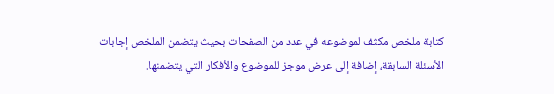كتابة ملخص مكثف لموضوعه في عدد من الصفحات بحيث يتضمن الملخص إجابات الأسئلة السابقة، إضافة إلى عرض موجز للموضوع والأفكار التي يتضمنها.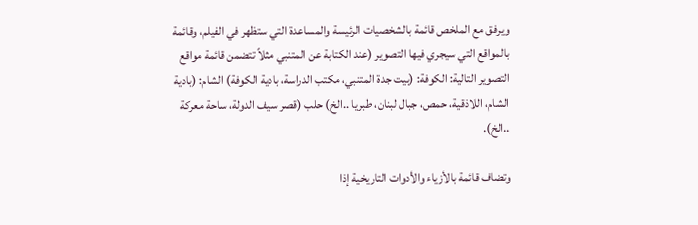ويرفق مع الملخص قائمة بالشخصيات الرئيسة والمساعدة التي ستظهر في الفيلم، وقائمة بالمواقع التي سيجري فيها التصوير (عند الكتابة عن المتنبي مثلاً تتضمن قائمة مواقع التصوير التالية: الكوفة: (بيت جدة المتنبي، مكتب الدراسة، بادية الكوفة) الشام: (بادية الشام، اللاذقية، حمص، جبال لبنان، طبريا ..الخ) حلب (قصر سيف الدولة، ساحة معركة ..الخ).

وتضاف قائمة بالأزياء والأدوات التاريخية إذا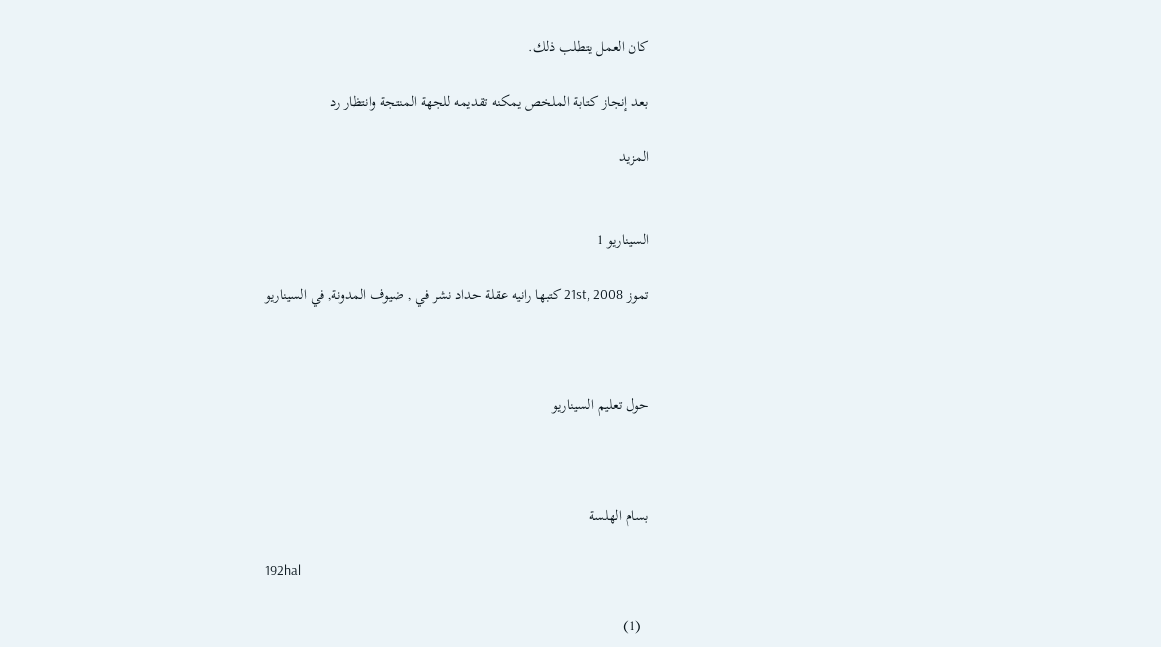كان العمل يتطلب ذلك.

بعد إنجاز كتابة الملخص يمكنه تقديمه للجهة المنتجة وانتظار رد

المزيد


السيناريو 1

تموز 21st, 2008 كتبها رانيه عقلة حداد نشر في , ضيوف المدونة, في السيناريو



حول تعليم السيناريو



بسام الهلسة

192hal

  (1)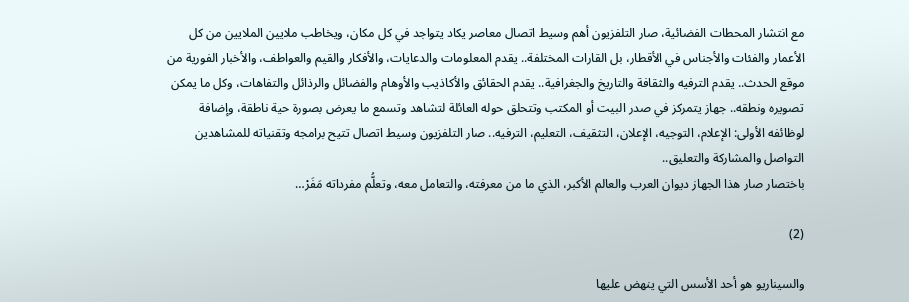مع انتشار المحطات الفضائية، صار التلفزيون أهم وسيط اتصال معاصر يكاد يتواجد في كل مكان، ويخاطب ملايين الملايين من كل الأعمار والفئات والأجناس في الأقطار، بل القارات المختلفة.. يقدم المعلومات والدعايات، والأفكار والقيم والعواطف، والأخبار الفورية من موقع الحدث.. يقدم الترفيه والثقافة والتاريخ والجغرافية.. يقدم الحقائق والأكاذيب والأوهام والفضائل والرذائل والتفاهات، وكل ما يمكن تصويره ونطقه.. جهاز يتمركز في صدر البيت أو المكتب وتتحلق حوله العائلة لتشاهد وتسمع ما يعرض بصورة حية ناطقة، وإضافة لوظائفه الأولى: الإعلام، التوجيه، الإعلان، التثقيف، التعليم، الترفيه.. صار التلفزيون وسيط اتصال تتيح برامجه وتقنياته للمشاهدين التواصل والمشاركة والتعليق..
باختصار صار هذا الجهاز ديوان العرب والعالم الأكبر، الذي ما من معرفته، والتعامل معه، وتعلُّم مفرداته مَفَرْ…

(2)

والسيناريو هو أحد الأسس التي ينهض عليها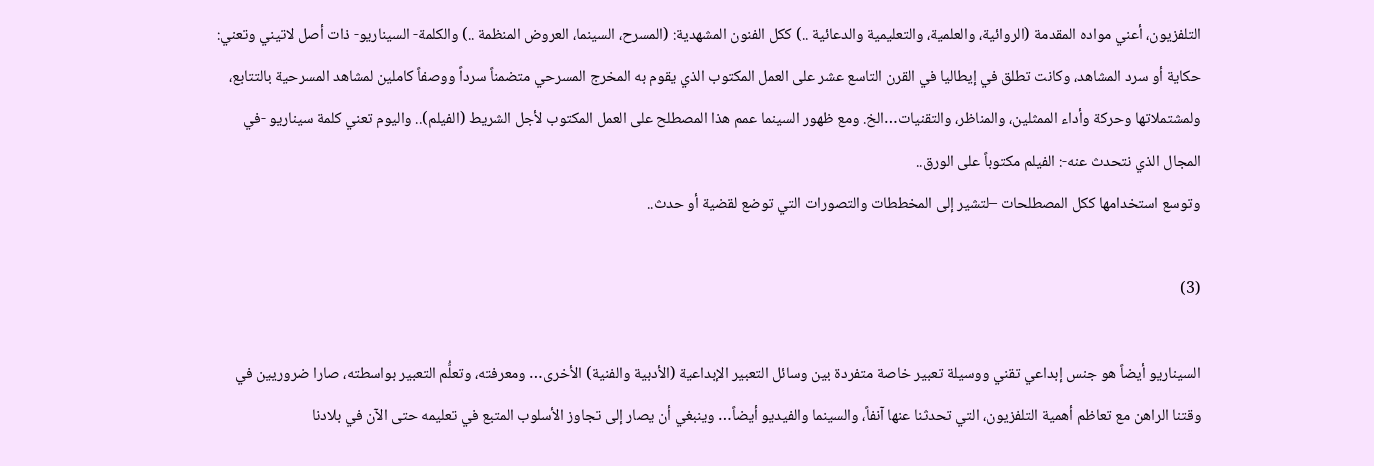التلفزيون، أعني مواده المقدمة (الروائية، والعلمية، والتعليمية والدعائية ..) ككل الفنون المشهدية: (المسرح، السينما، العروض المنظمة ..) والكلمة- السيناريو- ذات أصل لاتيني وتعني: حكاية أو سرد المشاهد، وكانت تطلق في إيطاليا في القرن التاسع عشر على العمل المكتوب الذي يقوم به المخرج المسرحي متضمناً سرداً ووصفاً كاملين لمشاهد المسرحية بالتتابع، ولمشتملاتها وحركة وأداء الممثلين، والمناظر، والتقنيات…الخ. ومع ظهور السينما عمم هذا المصطلح على العمل المكتوب لأجل الشريط (الفيلم).. واليوم تعني كلمة سيناريو -في المجال الذي نتحدث عنه-: الفيلم مكتوباً على الورق..
وتوسع استخدامها ككل المصطلحات –لتشير إلى المخططات والتصورات التي توضع لقضية أو حدث..

(3)

السيناريو أيضاً هو جنس إبداعي تقني ووسيلة تعبير خاصة متفردة بين وسائل التعبير الإبداعية (الأدبية والفنية) الأخرى… ومعرفته، وتعلُّم التعبير بواسطته، صارا ضروريين في وقتنا الراهن مع تعاظم أهمية التلفزيون، التي تحدثنا عنها آنفاً، والسينما والفيديو أيضاً… وينبغي أن يصار إلى تجاوز الأسلوب المتبع في تعليمه حتى الآن في بلادنا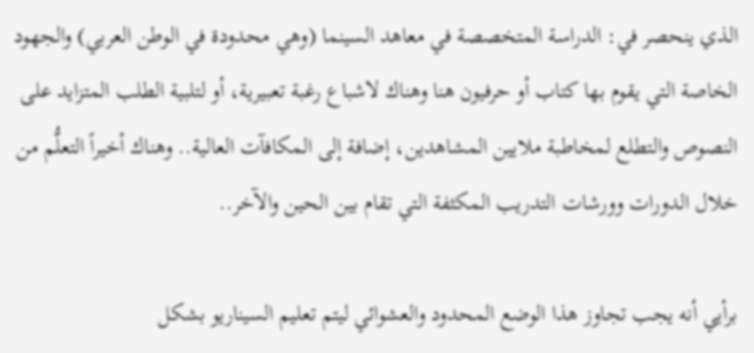الذي ينحصر في: الدراسة المتخصصة في معاهد السينما (وهي محدودة في الوطن العربي) والجهود الخاصة التي يقوم بها كتاب أو حرفيون هنا وهناك لاشباع رغبة تعبيرية، أو لتلبية الطلب المتزايد على النصوص والتطلع لمخاطبة ملايين المشاهدين، إضافة إلى المكافآت العالية.. وهناك أخيراً التعلُّم من خلال الدورات وورشات التدريب المكثفة التي تقام بين الحين والآخر..

برأيي أنه يجب تجاوز هذا الوضع المحدود والعشوائي ليتم تعليم السيناريو بشكل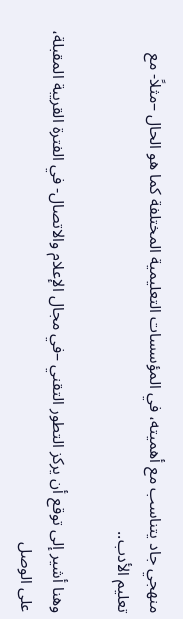منهجي جاد يتناسب مع أهميته، في المؤسسات التعليمية المختلفة كما هو الحال –مثلاً- مع تعليم الأدب..

وهنا أشير إلى توقع أن يركز التطور التقني –في مجال الإعلام والاتصال- في الفترة القريبة المقبلة، على الوصل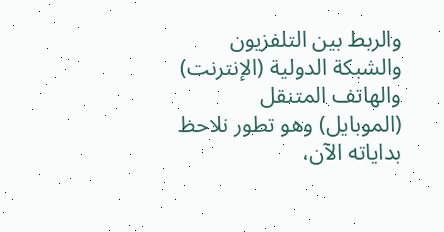والربط بين التلفزيون والشبكة الدولية (الإنترنت) والهاتف المتنقل (الموبايل) وهو تطور نلاحظ بداياته الآن،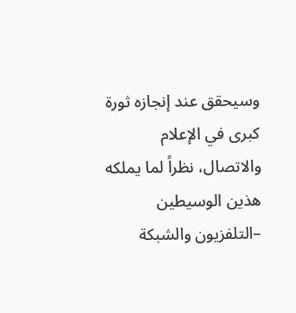وسيحقق عند إنجازه ثورة كبرى في الإعلام والاتصال، نظراً لما يملكه هذين الوسيطين –التلفزيون والشبكة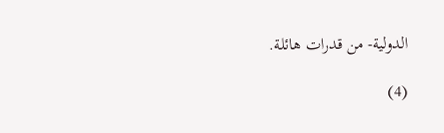الدولية- من قدرات هائلة.

(4)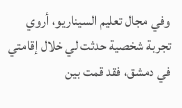وفي مجال تعليم السيناريو، أروي تجربة شخصية حدثت لي خلال إقامتي في دمشق، فقد قمت بين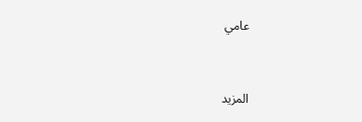عامي


المزيد